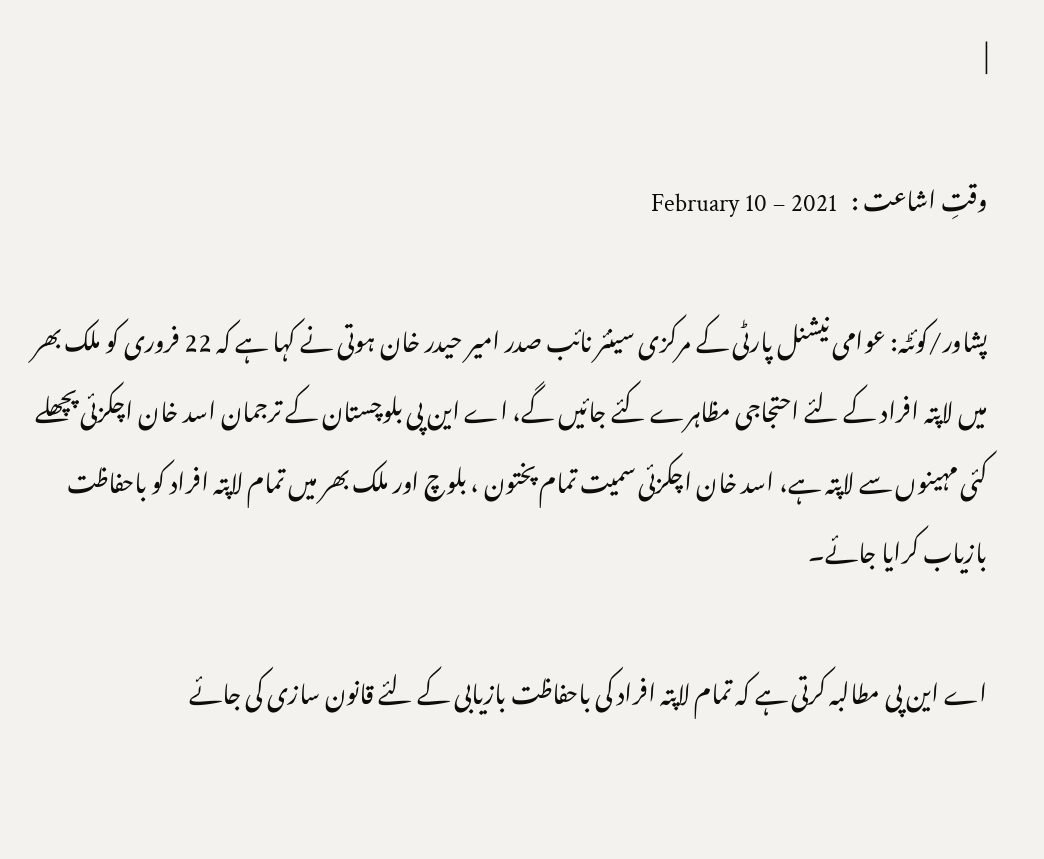|

وقتِ اشاعت :   February 10 – 2021

پشاور/کوئٹہ: عوامی نیشنل پارٹی کے مرکزی سینئر نائب صدر امیر حیدر خان ہوتی نے کہا ہے کہ 22 فروری کو ملک بھر میں لاپتہ افراد کے لئے احتجاجی مظاہرے کئے جائیں گے، اے این پی بلوچستان کے ترجمان اسد خان اچکزئی پچھلے کئی مہینوں سے لاپتہ ہے، اسد خان اچکزئی سمیت تمام پختون ، بلوچ اور ملک بھر میں تمام لاپتہ افراد کو باحفاظت بازیاب کرایا جائے۔

اے این پی مطالبہ کرتی ہے کہ تمام لاپتہ افراد کی باحفاظت بازیابی کے لئے قانون سازی کی جائے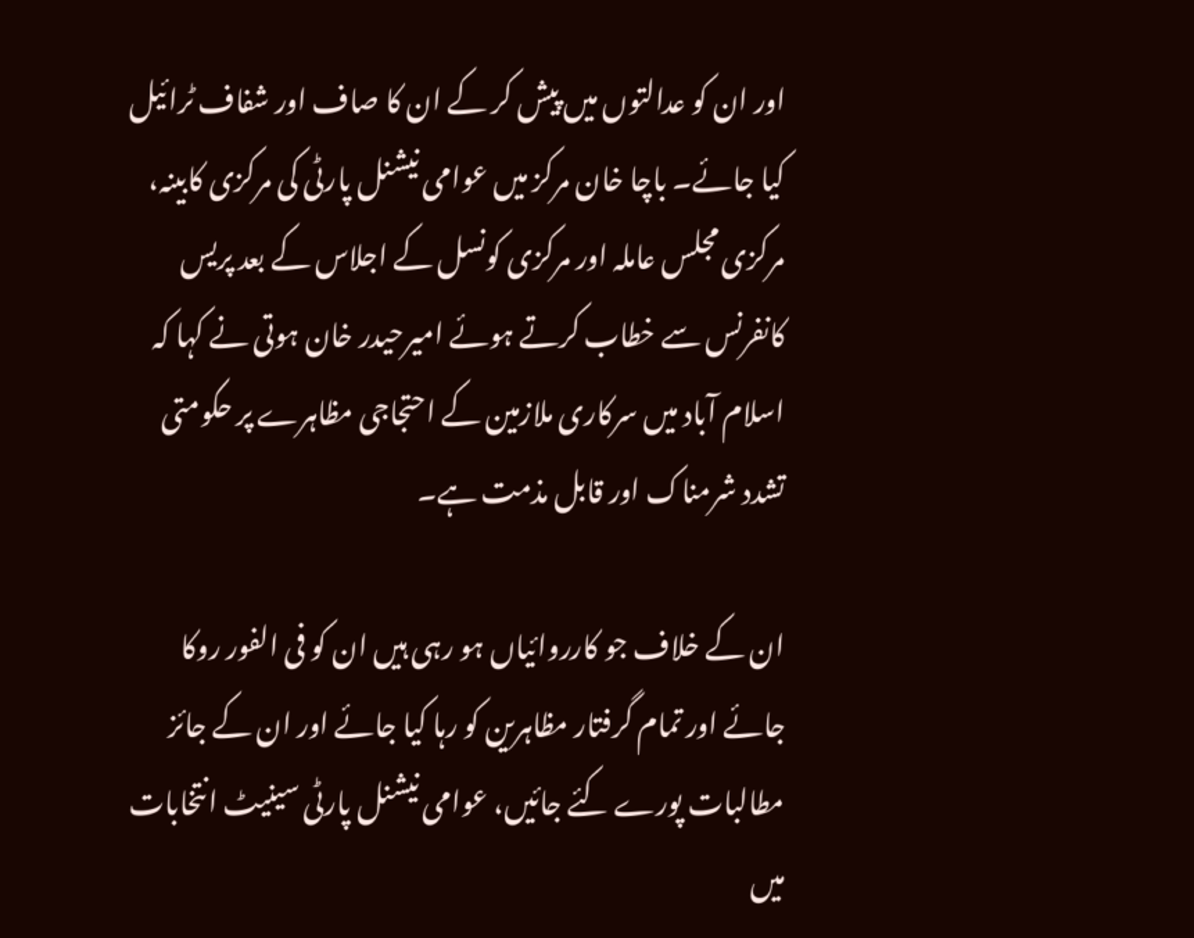اور ان کو عدالتوں میں پیش کر کے ان کا صاف اور شفاف ٹرائیل کیا جائے۔ باچا خان مرکز میں عوامی نیشنل پارٹی کی مرکزی کابینہ، مرکزی مجلس عاملہ اور مرکزی کونسل کے اجلاس کے بعد پریس کانفرنس سے خطاب کرتے ہوئے امیرحیدر خان ہوتی نے کہا کہ اسلام آباد میں سرکاری ملازمین کے احتجاجی مظاہرے پر حکومتی تشدد شرمناک اور قابل مذمت ہے۔

ان کے خلاف جو کارروائیاں ہو رہی ہیں ان کو فی الفور روکا جائے اور تمام گرفتار مظاہرین کو رہا کیا جائے اور ان کے جائز مطالبات پورے کئے جائیں، عوامی نیشنل پارٹی سینیٹ انتخابات میں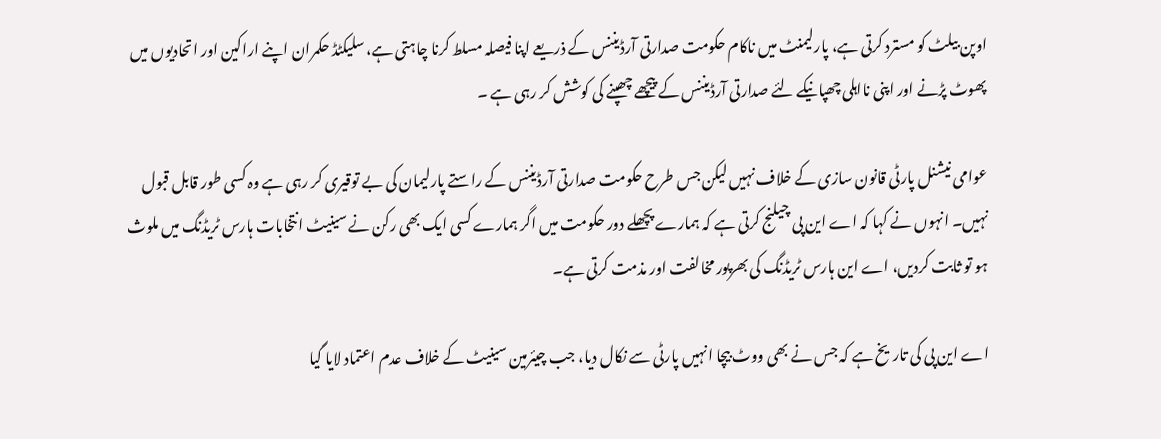اوپن بیلٹ کو مسترد کرتی ہے، پارلیمنٹ میں ناکام حکومت صدارتی آرڈیننس کے ذریعے اپنا فیصلہ مسلط کرنا چاہتی ہے، سلیکٹڈ حکمران اپنے اراکین اور اتحادیوں میں پھوٹ پڑنے اور اپنی نااہلی چھپانیکے لئے صدارتی آرڈیننس کے پیچھے چھپنے کی کوشش کر رہی ہے ۔

عوامی نیشنل پارٹی قانون سازی کے خلاف نہیں لیکن جس طرح حکومت صدارتی آرڈیننس کے راستے پارلیمان کی بے توقیری کر رہی ہے وہ کسی طور قابل قبول نہیں۔ انہوں نے کہا کہ اے این پی چیلنج کرتی ہے کہ ہمارے پچھلے دور حکومت میں اگر ہمارے کسی ایک بھی رکن نے سینیٹ انتخابات ہارس ٹریڈنگ میں ملوث ہو تو ثابت کردیں، اے این ہارس ٹریڈنگ کی بھرپور مخالفت اور مذمت کرتی ہے۔

اے این پی کی تاریخ ہے کہ جس نے بھی ووٹ بیچا انہیں پارٹی سے نکال دیا، جب چیئرمین سینیٹ کے خلاف عدم اعتماد لایا گیا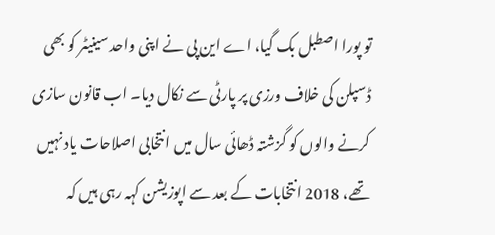تو پورا اصطبل بک گیا، اے این پی نے اپنی واحد سینیٹر کو بھی ڈسپلن کی خلاف ورزی پر پارٹی سے نکال دیا۔ اب قانون سازی کرنے والوں کو گزشتہ ڈھائی سال میں انتخابی اصلاحات یاد نہیں تھے، 2018 انتخابات کے بعد سے اپوزیشن کہہ رہی ہیں کہ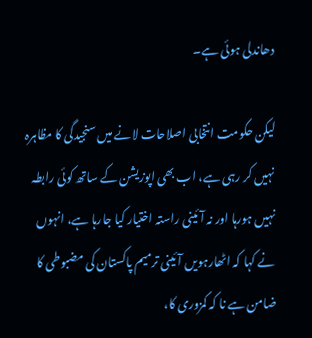دھاندلی ہوئی ہے۔

لیکن حکومت انتخابی اصلاحات لانے میں سنجیدگی کا مظاہرہ نہیں کر رہی ہے، اب بھی اپوزیشن کے ساتھ کوئی رابطہ نہیں ہورہا اور نہ آئینی راستہ اختیار کیا جارہا ہے، انہوں نے کہا کہ اٹھارہویں آئینی ترمیم پاکستان کی مضبوطی کا ضامن ہے نا کہ کمزوری کا،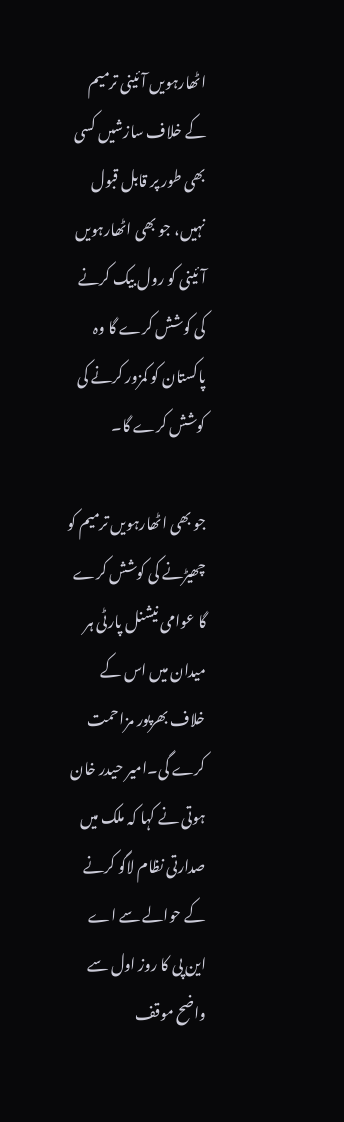اٹھارہویں آئینی ترمیم کے خلاف سازشیں کسی بھی طور پر قابل قبول نہیں، جو بھی اٹھارہویں آئینی کو رول بیک کرنے کی کوشش کرے گا وہ پاکستان کو کمزور کرنے کی کوشش کرے گا۔

جو بھی اٹھارہویں ترمیم کو چھیڑنے کی کوشش کرے گا عوامی نیشنل پارٹی ہر میدان میں اس کے خلاف بھرپور مزاحمت کرے گی۔امیر حیدر خان ہوتی نے کہا کہ ملک میں صدارتی نظام لاگو کرنے کے حوالے سے اے این پی کا روز اول سے واضح موقف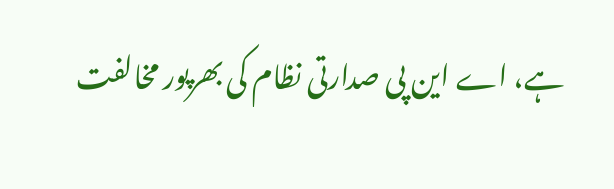ہے، اے این پی صدارتی نظام کی بھرپور مخالفت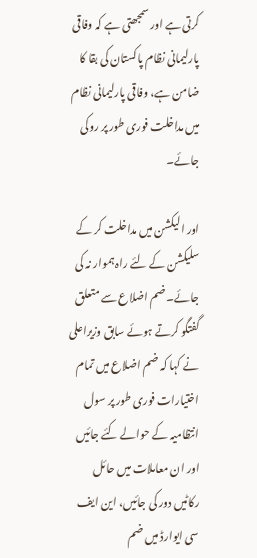کرتی ہے اور سمجھتی ہے کہ وفاقی پارلیمانی نظام پاکستان کی بقا کا ضامن ہے، وفاقی پارلیمانی نظام میں مداخلت فوری طور پر روکی جائے۔

اور الیکشن میں مداخلت کر کے سلیکشن کے لئے راہ ہموار نہ کی جائے۔ضم اضلاع سے متعلق گفتگو کرتے ہوئے سابق وزیراعلی نے کہا کہ ضم اضلاع میں تمام اختیارات فوری طور پر سول انتظامیہ کے حوالے کئے جائیں اور ان معاملات میں حائل رکاٹیں دور کی جائیں، این ایف سی ایوارڈ میں ضم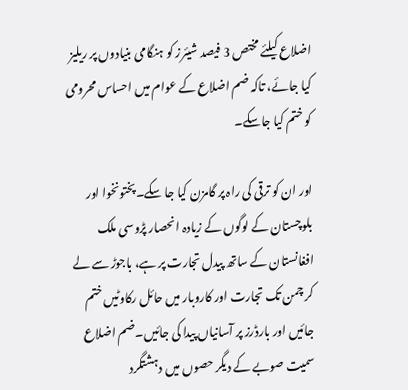اضلاع کیلئے مختص 3 فیصد شیئرز کو ہنگامی بنیادوں پر ریلیز کیا جائے، تاکہ ضم اضلاع کے عوام میں احساس محرومی کو ختم کیا جاسکے۔

اور ان کو ترقی کی راہ پر گامزن کیا جا سکے۔پختونخوا اور بلوچستان کے لوگوں کے زیادہ انحصار پڑوسی ملک افغانستان کے ساتھ پیدل تجارت پر ہے، باجوڑ سے لے کر چمن تک تجارت اور کاروبار میں حائل رکاوٹیں ختم جائیں اور بارڈرز پر آسانیاں پیدا کی جائیں۔ضم اضلاع سمیت صوبے کے دیگر حصوں میں دہشتگرد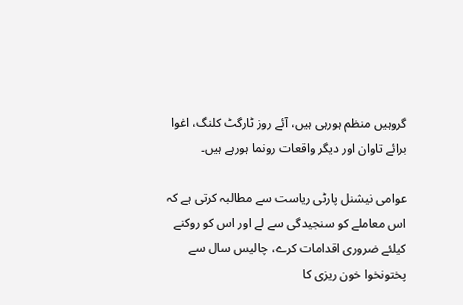گروہیں منظم ہورہی ہیں، آئے روز ٹارگٹ کلنگ، اغوا برائے تاوان اور دیگر واقعات رونما ہورہے ہیں۔

عوامی نیشنل پارٹی ریاست سے مطالبہ کرتی ہے کہ اس معاملے کو سنجیدگی سے لے اور اس کو روکنے کیلئے ضروری اقدامات کرے، چالیس سال سے پختونخوا خون ریزی کا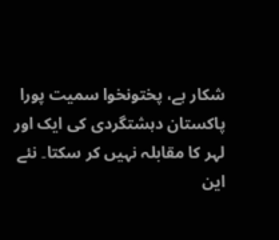شکار ہے، پختونخوا سمیت پورا پاکستان دہشتگردی کی ایک اور لہر کا مقابلہ نہیں کر سکتا۔ نئے این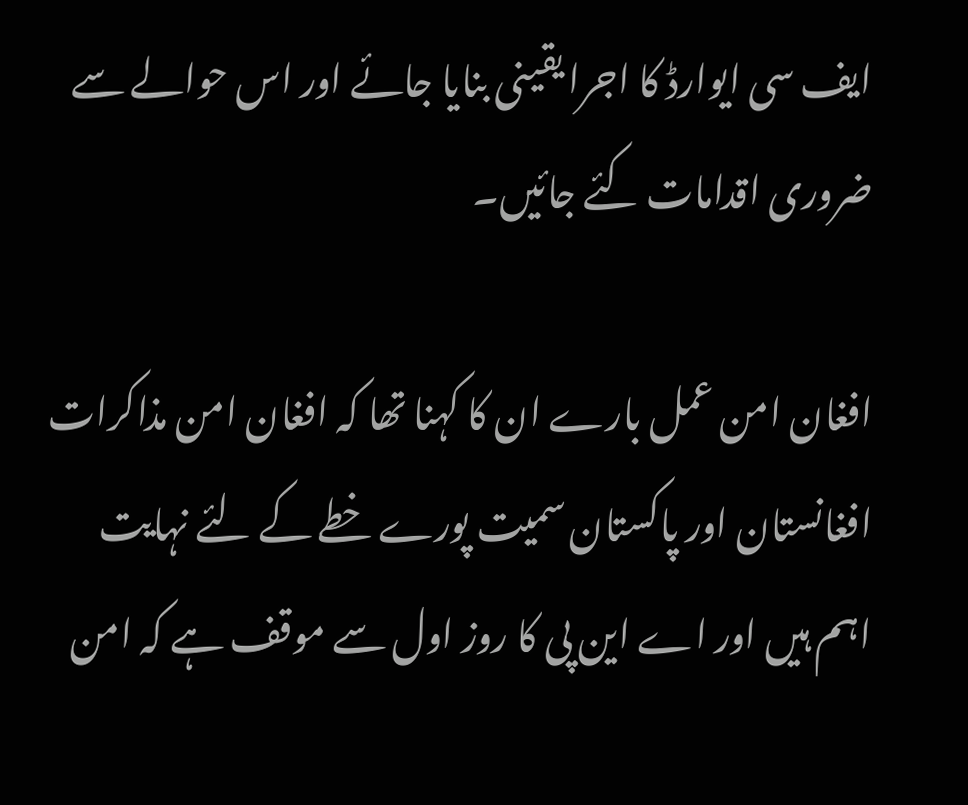ایف سی ایوارڈ کا اجرا یقینی بنایا جائے اور اس حوالے سے ضروری اقدامات کئے جائیں۔

افغان امن عمل بارے ان کا کہنا تھا کہ افغان امن مذاکرات افغانستان اور پاکستان سمیت پورے خطے کے لئے نہایت اہم ہیں اور اے این پی کا روز اول سے موقف ہے کہ امن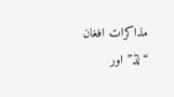مذاکرات افغان “لڈ” اور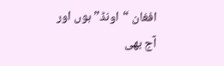افغان “اونڈ” ہوں اور آج بھی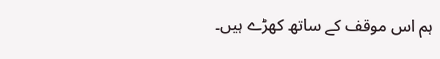ہم اس موقف کے ساتھ کھڑے ہیں۔